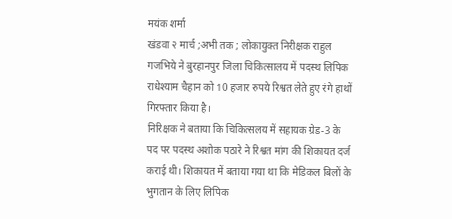मयंक शर्मा
खंडवा २ मार्च ;अभी तक ; लोकायुक्त निरीक्षक राहुल गजभिये ने बुरहानपुर जिला चिकित्सालय में पदस्थ लिपिक राधेश्याम चैहान को 10 हजार रुपये रिश्वत लेते हुए रंगे हाथों गिरफ्तार किया है।
निरिक्षक ने बताया कि चिकित्सलय में सहायक ग्रेड-3 के पद पर पदस्थ अशोक पठारे ने रिश्वत मांग की शिकायत दर्ज कराई थी। शिकायत में बताया गया था कि मेडिकल बिलों के भुगतान के लिए लिपिक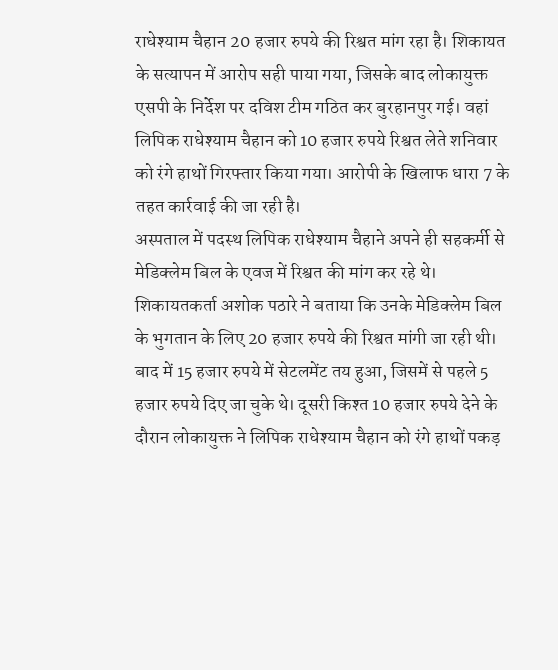राधेश्याम चैहान 20 हजार रुपये की रिश्वत मांग रहा है। शिकायत के सत्यापन में आरोप सही पाया गया, जिसके बाद लोकायुक्त एसपी के निर्देश पर दविश टीम गठित कर बुरहानपुर गई। वहां लिपिक राधेश्याम चैहान को 10 हजार रुपये रिश्वत लेते शनिवार को रंगे हाथों गिरफ्तार किया गया। आरोपी के खिलाफ धारा 7 के तहत कार्रवाई की जा रही है।
अस्पताल में पदस्थ लिपिक राधेश्याम चैहाने अपने ही सहकर्मी से मेडिक्लेम बिल के एवज में रिश्वत की मांग कर रहे थे। शिकायतकर्ता अशोक पठारे ने बताया कि उनके मेडिक्लेम बिल के भुगतान के लिए 20 हजार रुपये की रिश्वत मांगी जा रही थी। बाद में 15 हजार रुपये में सेटलमेंट तय हुआ, जिसमें से पहले 5 हजार रुपये दिए जा चुके थे। दूसरी किश्त 10 हजार रुपये देने के दौरान लोकायुक्त ने लिपिक राधेश्याम चैहान को रंगे हाथों पकड़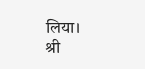लिया।
श्री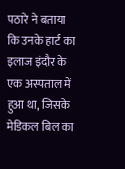पठारे ने बताया कि उनके हार्ट का इलाज इंदौर के एक अस्पताल में हुआ था, जिसके मेडिकल बिल का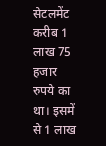सेटलमेंट करीब 1 लाख 75 हजार रुपये का था। इसमें से 1 लाख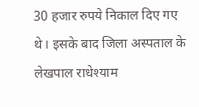30 हजार रुपये निकाल दिए गए थे। इसके बाद जिला अस्पताल के लेखपाल राधेश्याम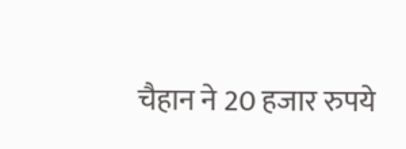चैहान ने 20 हजार रुपये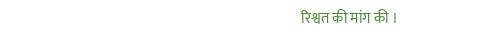रिश्वत की मांग की ।